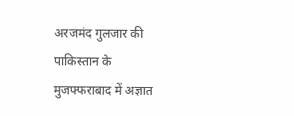अरजमंद गुलजार की पाकिस्तान के मुजफ्फराबाद में अज्ञात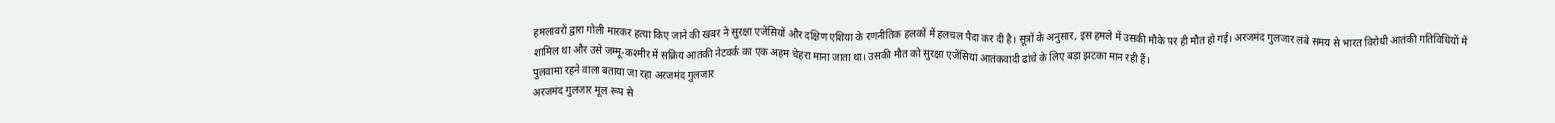हमलावरों द्वारा गोली मारकर हत्या किए जाने की खबर ने सुरक्षा एजेंसियों और दक्षिण एशिया के रणनीतिक हलकों में हलचल पैदा कर दी है। सूत्रों के अनुसार, इस हमले में उसकी मौके पर ही मौत हो गई। अरजमंद गुलजार लंबे समय से भारत विरोधी आतंकी गतिविधियों में शामिल था और उसे जम्मू-कश्मीर में सक्रिय आतंकी नेटवर्क का एक अहम चेहरा माना जाता था। उसकी मौत को सुरक्षा एजेंसियां आतंकवादी ढांचे के लिए बड़ा झटका मान रही हैं।
पुलवामा रहने वाला बताया जा रहा अरजमंद गुलजार
अरजमंद गुलजार मूल रूप से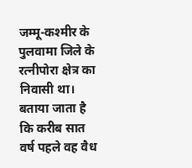जम्मू-कश्मीर के पुलवामा जिले के रत्नीपोरा क्षेत्र का निवासी था। बताया जाता है कि करीब सात वर्ष पहले वह वैध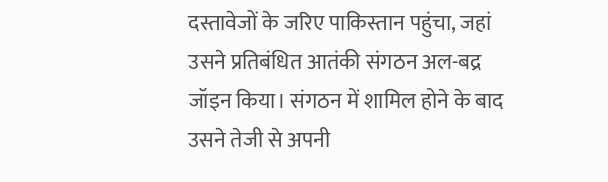दस्तावेजों के जरिए पाकिस्तान पहुंचा, जहां उसने प्रतिबंधित आतंकी संगठन अल-बद्र जॉइन किया। संगठन में शामिल होने के बाद उसने तेजी से अपनी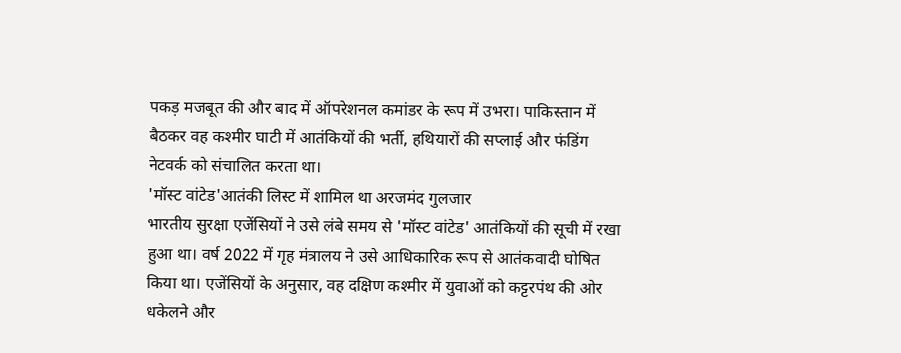पकड़ मजबूत की और बाद में ऑपरेशनल कमांडर के रूप में उभरा। पाकिस्तान में बैठकर वह कश्मीर घाटी में आतंकियों की भर्ती, हथियारों की सप्लाई और फंडिंग नेटवर्क को संचालित करता था।
'मॉस्ट वांटेड'आतंकी लिस्ट में शामिल था अरजमंद गुलजार
भारतीय सुरक्षा एजेंसियों ने उसे लंबे समय से 'मॉस्ट वांटेड' आतंकियों की सूची में रखा हुआ था। वर्ष 2022 में गृह मंत्रालय ने उसे आधिकारिक रूप से आतंकवादी घोषित किया था। एजेंसियों के अनुसार, वह दक्षिण कश्मीर में युवाओं को कट्टरपंथ की ओर धकेलने और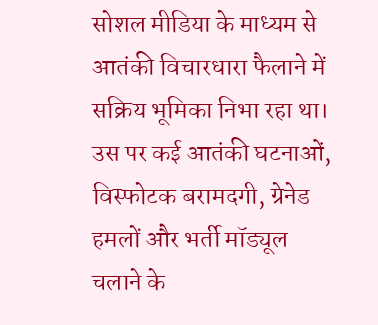सोशल मीडिया के माध्यम से आतंकी विचारधारा फैलाने में सक्रिय भूमिका निभा रहा था। उस पर कई आतंकी घटनाओं, विस्फोटक बरामदगी, ग्रेनेड हमलों और भर्ती मॉड्यूल चलाने के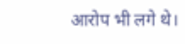आरोप भी लगे थे।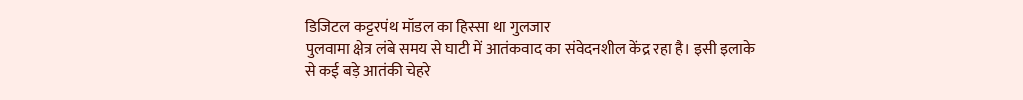डिजिटल कट्टरपंथ मॉडल का हिस्सा था गुलजार
पुलवामा क्षेत्र लंबे समय से घाटी में आतंकवाद का संवेदनशील केंद्र रहा है। इसी इलाके से कई बड़े आतंकी चेहरे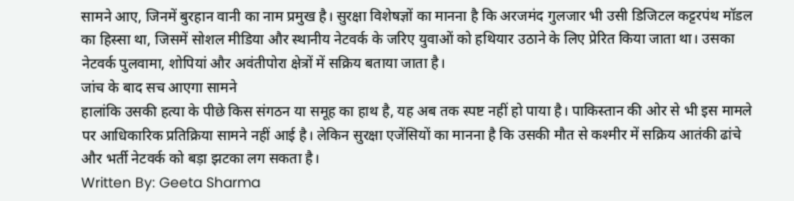सामने आए, जिनमें बुरहान वानी का नाम प्रमुख है। सुरक्षा विशेषज्ञों का मानना है कि अरजमंद गुलजार भी उसी डिजिटल कट्टरपंथ मॉडल का हिस्सा था, जिसमें सोशल मीडिया और स्थानीय नेटवर्क के जरिए युवाओं को हथियार उठाने के लिए प्रेरित किया जाता था। उसका नेटवर्क पुलवामा, शोपियां और अवंतीपोरा क्षेत्रों में सक्रिय बताया जाता है।
जांच के बाद सच आएगा सामने
हालांकि उसकी हत्या के पीछे किस संगठन या समूह का हाथ है, यह अब तक स्पष्ट नहीं हो पाया है। पाकिस्तान की ओर से भी इस मामले पर आधिकारिक प्रतिक्रिया सामने नहीं आई है। लेकिन सुरक्षा एजेंसियों का मानना है कि उसकी मौत से कश्मीर में सक्रिय आतंकी ढांचे और भर्ती नेटवर्क को बड़ा झटका लग सकता है।
Written By: Geeta Sharma